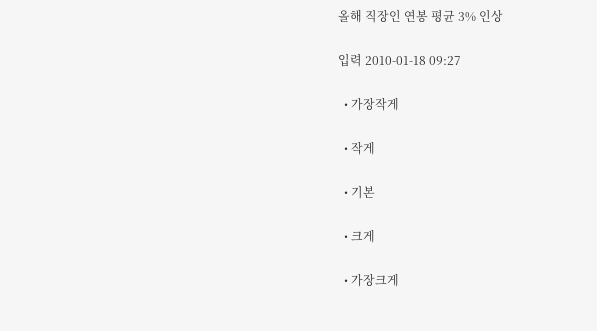올해 직장인 연봉 평균 3% 인상

입력 2010-01-18 09:27

  • 가장작게

  • 작게

  • 기본

  • 크게

  • 가장크게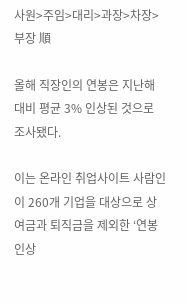사원>주임>대리>과장>차장>부장 順

올해 직장인의 연봉은 지난해 대비 평균 3% 인상된 것으로 조사됐다.

이는 온라인 취업사이트 사람인이 260개 기업을 대상으로 상여금과 퇴직금을 제외한 ‘연봉 인상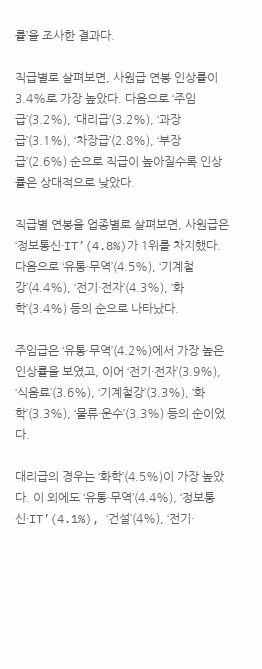률’을 조사한 결과다.

직급별로 살펴보면, 사원급 연봉 인상률이 3.4%로 가장 높았다. 다음으로 ‘주임급’(3.2%), ‘대리급’(3.2%), ‘과장급’(3.1%), ‘차장급’(2.8%), ‘부장급’(2.6%) 순으로 직급이 높아질수록 인상률은 상대적으로 낮았다.

직급별 연봉을 업종별로 살펴보면, 사원급은 ‘정보통신·IT’(4.8%)가 1위를 차지했다. 다음으로 ‘유통·무역’(4.5%), ‘기계철강’(4.4%), ‘전기·전자’(4.3%), ‘화학’(3.4%) 등의 순으로 나타났다.

주임급은 ‘유통·무역’(4.2%)에서 가장 높은 인상률을 보였고, 이어 ‘전기·전자’(3.9%), ‘식음료’(3.6%), ‘기계철강’(3.3%), ‘화학’(3.3%), ‘물류·운수’(3.3%) 등의 순이었다.

대리급의 경우는 ‘화학’(4.5%)이 가장 높았다. 이 외에도 ‘유통·무역’(4.4%), ‘정보통신·IT’(4.1%), ‘건설’(4%), ‘전기·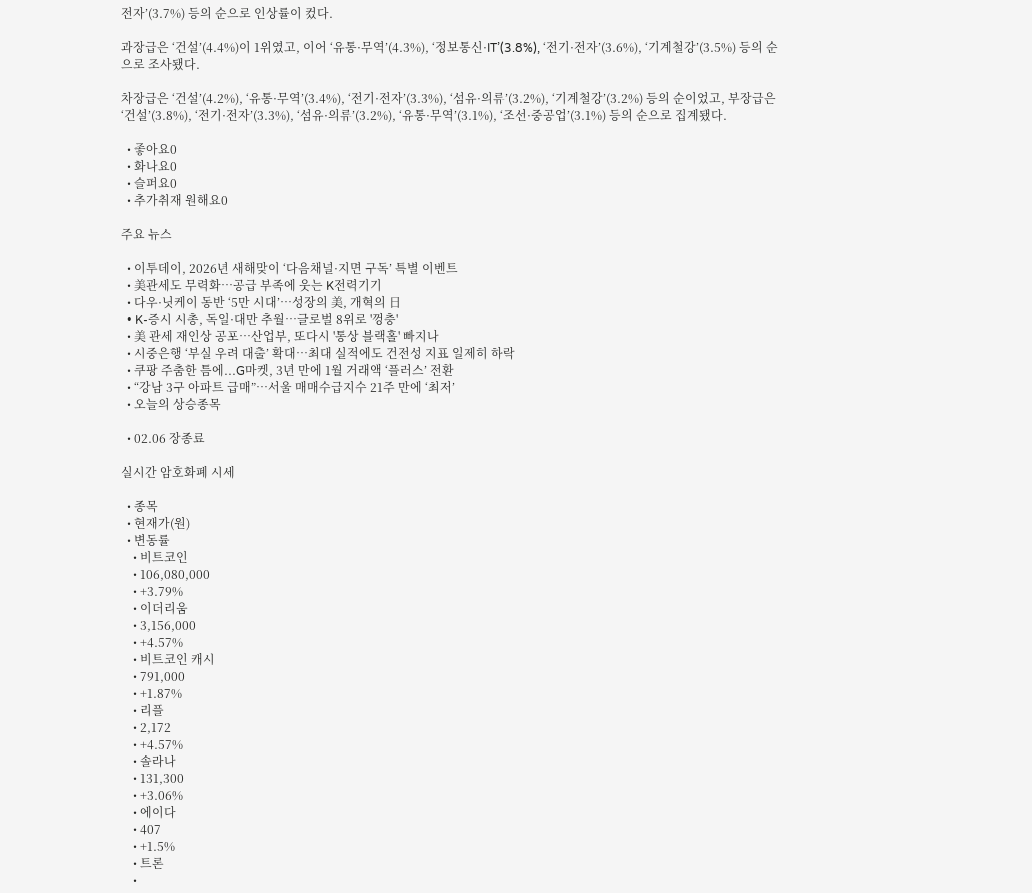전자’(3.7%) 등의 순으로 인상률이 컸다.

과장급은 ‘건설’(4.4%)이 1위였고, 이어 ‘유통·무역’(4.3%), ‘정보통신·IT’(3.8%), ‘전기·전자’(3.6%), ‘기계철강’(3.5%) 등의 순으로 조사됐다.

차장급은 ‘건설’(4.2%), ‘유통·무역’(3.4%), ‘전기·전자’(3.3%), ‘섬유·의류’(3.2%), ‘기계철강’(3.2%) 등의 순이었고, 부장급은 ‘건설’(3.8%), ‘전기·전자’(3.3%), ‘섬유·의류’(3.2%), ‘유통·무역’(3.1%), ‘조선·중공업’(3.1%) 등의 순으로 집계됐다.

  • 좋아요0
  • 화나요0
  • 슬퍼요0
  • 추가취재 원해요0

주요 뉴스

  • 이투데이, 2026년 새해맞이 ‘다음채널·지면 구독’ 특별 이벤트
  • 美관세도 무력화…공급 부족에 웃는 K전력기기
  • 다우·닛케이 동반 ‘5만 시대’⋯성장의 美, 개혁의 日
  • K-증시 시총, 독일·대만 추월…글로벌 8위로 '껑충'
  • 美 관세 재인상 공포⋯산업부, 또다시 '통상 블랙홀' 빠지나
  • 시중은행 ‘부실 우려 대출’ 확대…최대 실적에도 건전성 지표 일제히 하락
  • 쿠팡 주춤한 틈에...G마켓, 3년 만에 1월 거래액 ‘플러스’ 전환
  • “강남 3구 아파트 급매”…서울 매매수급지수 21주 만에 ‘최저’
  • 오늘의 상승종목

  • 02.06 장종료

실시간 암호화폐 시세

  • 종목
  • 현재가(원)
  • 변동률
    • 비트코인
    • 106,080,000
    • +3.79%
    • 이더리움
    • 3,156,000
    • +4.57%
    • 비트코인 캐시
    • 791,000
    • +1.87%
    • 리플
    • 2,172
    • +4.57%
    • 솔라나
    • 131,300
    • +3.06%
    • 에이다
    • 407
    • +1.5%
    • 트론
    •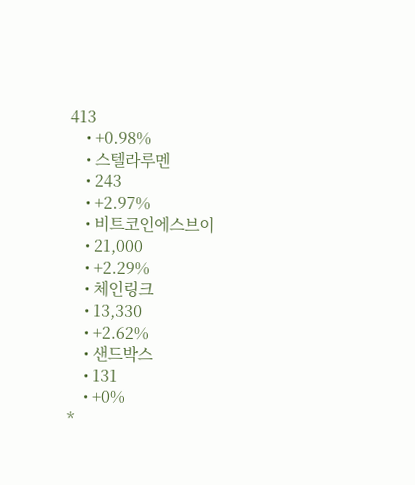413
    • +0.98%
    • 스텔라루멘
    • 243
    • +2.97%
    • 비트코인에스브이
    • 21,000
    • +2.29%
    • 체인링크
    • 13,330
    • +2.62%
    • 샌드박스
    • 131
    • +0%
*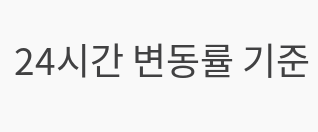24시간 변동률 기준